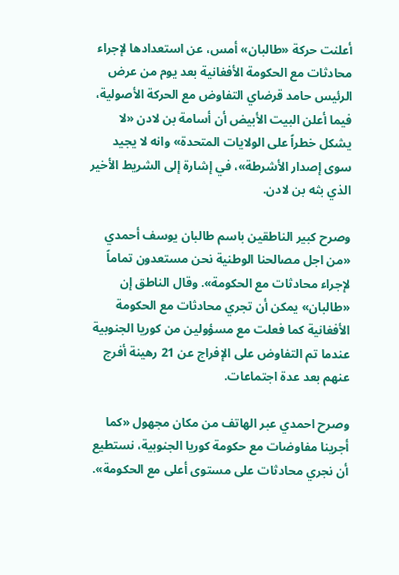أعلنت حركة «طالبان» أمس، عن استعدادها لإجراء محادثات مع الحكومة الأفغانية بعد يوم من عرض الرئيس حامد قرضاي التفاوض مع الحركة الأصولية، فيما أعلن البيت الأبيض أن أسامة بن لادن «لا يشكل خطراً على الولايات المتحدة» وانه لا يجيد سوى إصدار الأشرطة»، في إشارة إلى الشريط الأخير الذي بثه بن لادن.

وصرح كبير الناطقين باسم طالبان يوسف أحمدي «من اجل مصالحنا الوطنية نحن مستعدون تماماً لإجراء محادثات مع الحكومة». وقال الناطق إن «طالبان» يمكن أن تجري محادثات مع الحكومة الأفغانية كما فعلت مع مسؤولين من كوريا الجنوبية عندما تم التفاوض على الإفراج عن 21 رهينة أفرج عنهم بعد عدة اجتماعات.

وصرح احمدي عبر الهاتف من مكان مجهول «كما أجرينا مفاوضات مع حكومة كوريا الجنوبية، نستطيع أن نجري محادثات على مستوى أعلى مع الحكومة».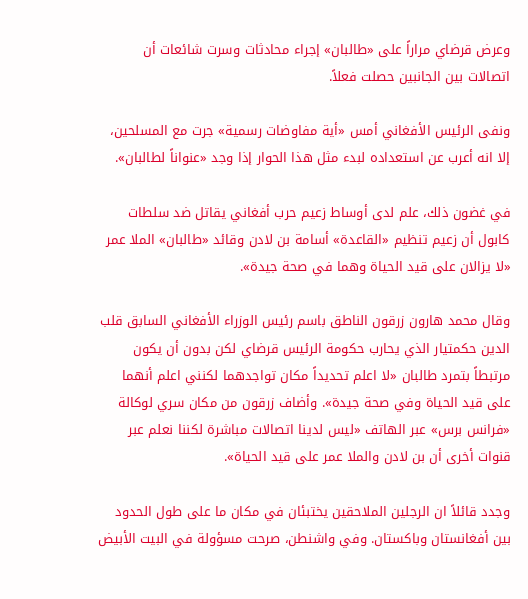وعرض قرضاي مراراً على «طالبان» إجراء محادثات وسرت شائعات أن اتصالات بين الجانبين حصلت فعلاً.

ونفى الرئيس الأفغاني أمس «أية مفاوضات رسمية» جرت مع المسلحين، إلا انه أعرب عن استعداده لبدء مثل هذا الحوار إذا وجد «عنواناً لطالبان».

في غضون ذلك، علم لدى أوساط زعيم حرب أفغاني يقاتل ضد سلطات كابول أن زعيم تنظيم «القاعدة» أسامة بن لادن وقائد «طالبان» الملا عمر «لا يزالان على قيد الحياة وهما في صحة جيدة».

وقال محمد هارون زرقون الناطق باسم رئيس الوزراء الأفغاني السابق قلب الدين حكمتيار الذي يحارب حكومة الرئيس قرضاي لكن بدون أن يكون مرتبطاً بتمرد طالبان «لا اعلم تحديداً مكان تواجدهما لكنني اعلم أنهما على قيد الحياة وفي صحة جيدة». وأضاف زرقون من مكان سري لوكالة «فرانس برس» عبر الهاتف «ليس لدينا اتصالات مباشرة لكننا نعلم عبر قنوات أخرى أن بن لادن والملا عمر على قيد الحياة».

وجدد قائلاً ان الرجلين الملاحقين يختبئان في مكان ما على طول الحدود بين أفغانستان وباكستان. وفي واشنطن، صرحت مسؤولة في البيت الأبيض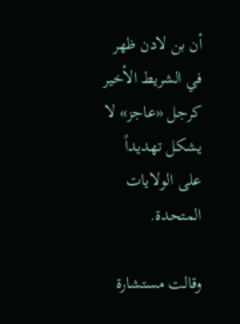أن بن لادن ظهر في الشريط الأخير كرجل «عاجز» لا يشكل تهديداً على الولايات المتحدة.

وقالت مستشارة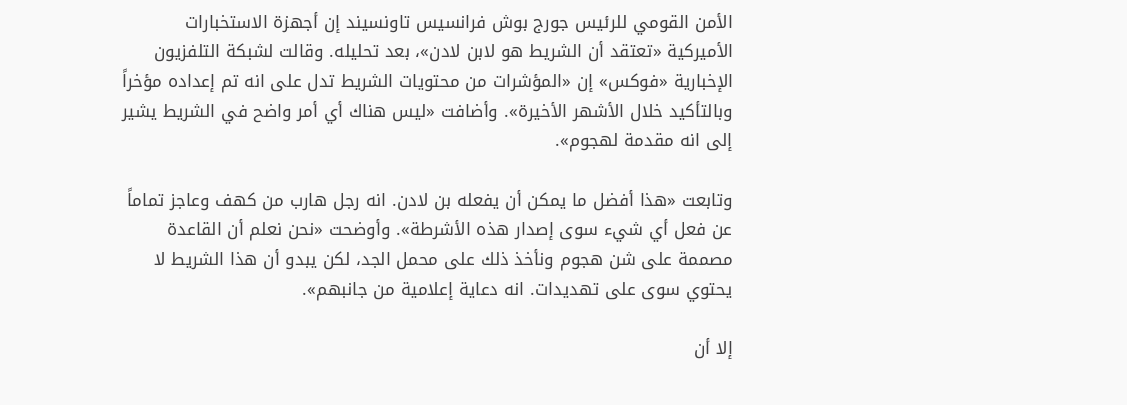الأمن القومي للرئيس جورج بوش فرانسيس تاونسيند إن أجهزة الاستخبارات الأميركية «تعتقد أن الشريط هو لابن لادن»، بعد تحليله. وقالت لشبكة التلفزيون الإخبارية «فوكس» إن «المؤشرات من محتويات الشريط تدل على انه تم إعداده مؤخراً وبالتأكيد خلال الأشهر الأخيرة». وأضافت «ليس هناك أي أمر واضح في الشريط يشير إلى انه مقدمة لهجوم».

وتابعت «هذا أفضل ما يمكن أن يفعله بن لادن. انه رجل هارب من كهف وعاجز تماماً عن فعل أي شيء سوى إصدار هذه الأشرطة». وأوضحت «نحن نعلم أن القاعدة مصممة على شن هجوم ونأخذ ذلك على محمل الجد، لكن يبدو أن هذا الشريط لا يحتوي سوى على تهديدات. انه دعاية إعلامية من جانبهم».

إلا أن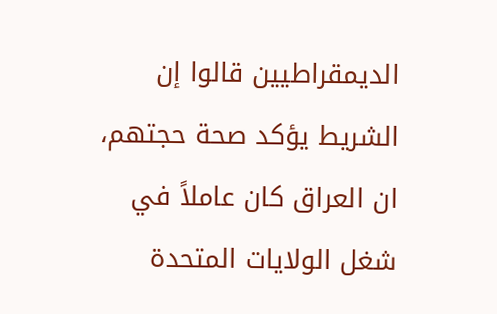الديمقراطيين قالوا إن الشريط يؤكد صحة حجتهم، ان العراق كان عاملاً في شغل الولايات المتحدة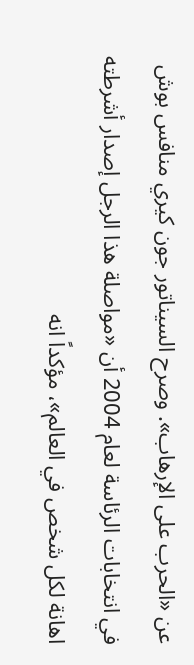عن «الحرب على الإرهاب». وصرح السيناتور جون كيري منافس بوش في انتخابات الرئاسة لعام 2004 أن «مواصلة هذا الرجل إصدار أشرطته اهانة لكل شخص في العالم»، مؤكداً انه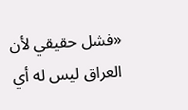«فشل حقيقي لأن العراق ليس له أي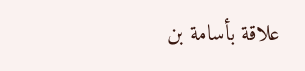علاقة بأسامة بن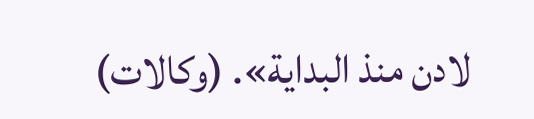لادن منذ البداية». (وكالات)